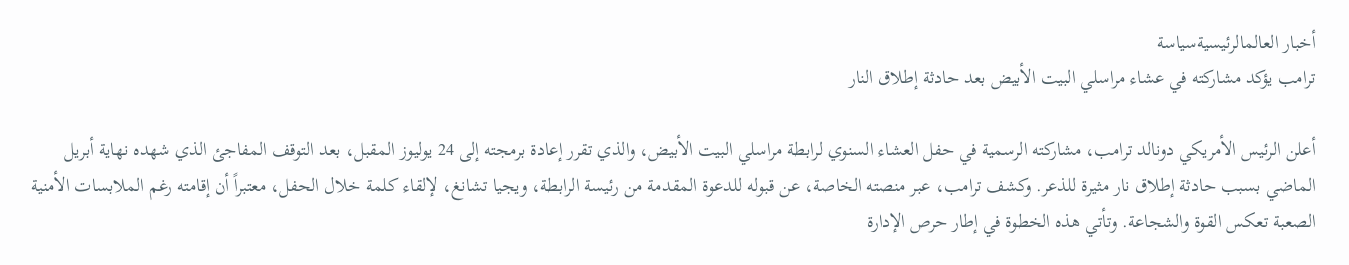أخبار العالمالرئيسيةسياسة
ترامب يؤكد مشاركته في عشاء مراسلي البيت الأبيض بعد حادثة إطلاق النار

أعلن الرئيس الأمريكي دونالد ترامب، مشاركته الرسمية في حفل العشاء السنوي لرابطة مراسلي البيت الأبيض، والذي تقرر إعادة برمجته إلى 24 يوليوز المقبل، بعد التوقف المفاجئ الذي شهده نهاية أبريل الماضي بسبب حادثة إطلاق نار مثيرة للذعر. وكشف ترامب، عبر منصته الخاصة، عن قبوله للدعوة المقدمة من رئيسة الرابطة، ويجيا تشانغ، لإلقاء كلمة خلال الحفل، معتبراً أن إقامته رغم الملابسات الأمنية الصعبة تعكس القوة والشجاعة. وتأتي هذه الخطوة في إطار حرص الإدارة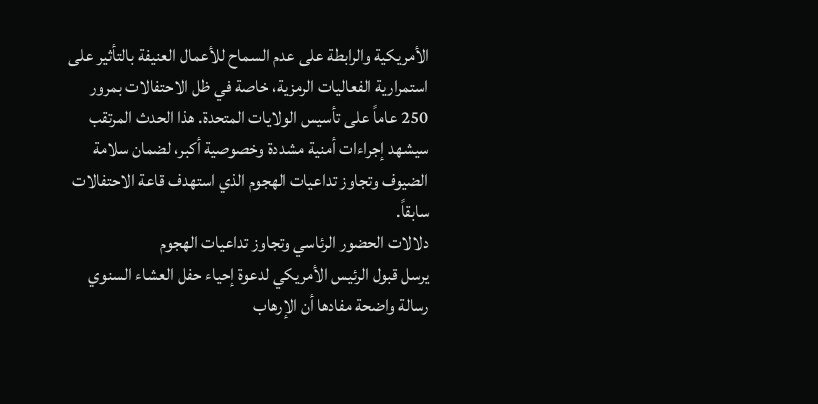الأمريكية والرابطة على عدم السماح للأعمال العنيفة بالتأثير على استمرارية الفعاليات الرمزية، خاصة في ظل الاحتفالات بمرور 250 عاماً على تأسيس الولايات المتحدة. هذا الحدث المرتقب سيشهد إجراءات أمنية مشددة وخصوصية أكبر، لضمان سلامة الضيوف وتجاوز تداعيات الهجوم الذي استهدف قاعة الاحتفالات سابقاً.
دلالات الحضور الرئاسي وتجاوز تداعيات الهجوم
يرسل قبول الرئيس الأمريكي لدعوة إحياء حفل العشاء السنوي رسالة واضحة مفادها أن الإرهاب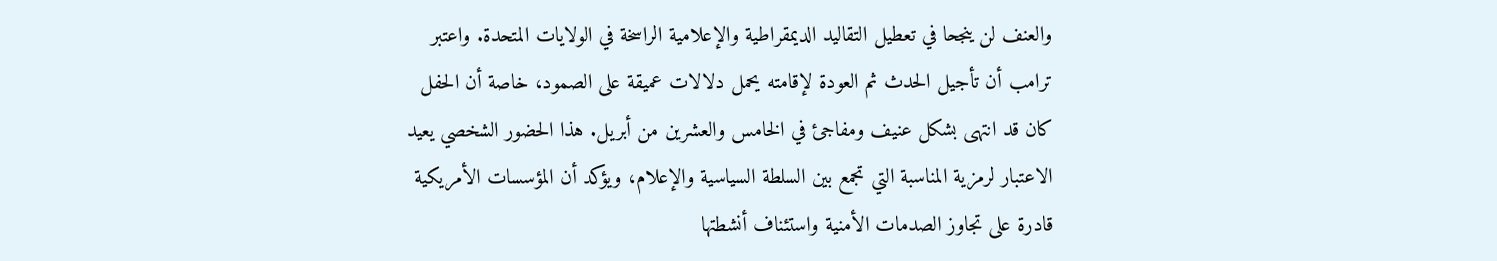والعنف لن ينجحا في تعطيل التقاليد الديمقراطية والإعلامية الراسخة في الولايات المتحدة. واعتبر ترامب أن تأجيل الحدث ثم العودة لإقامته يحمل دلالات عميقة على الصمود، خاصة أن الحفل كان قد انتهى بشكل عنيف ومفاجئ في الخامس والعشرين من أبريل. هذا الحضور الشخصي يعيد الاعتبار لرمزية المناسبة التي تجمع بين السلطة السياسية والإعلام، ويؤكد أن المؤسسات الأمريكية قادرة على تجاوز الصدمات الأمنية واستئناف أنشطتها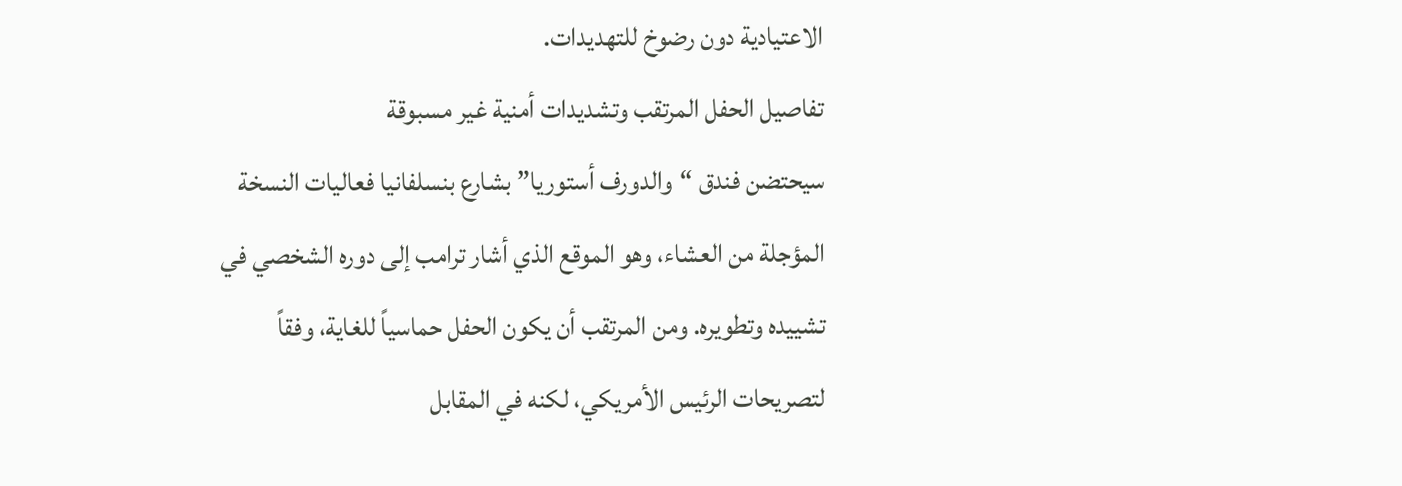الاعتيادية دون رضوخ للتهديدات.
تفاصيل الحفل المرتقب وتشديدات أمنية غير مسبوقة
سيحتضن فندق “والدورف أستوريا” بشارع بنسلفانيا فعاليات النسخة المؤجلة من العشاء، وهو الموقع الذي أشار ترامب إلى دوره الشخصي في تشييده وتطويره. ومن المرتقب أن يكون الحفل حماسياً للغاية، وفقاً لتصريحات الرئيس الأمريكي، لكنه في المقابل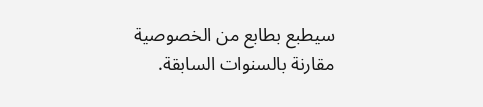سيطبع بطابع من الخصوصية مقارنة بالسنوات السابقة.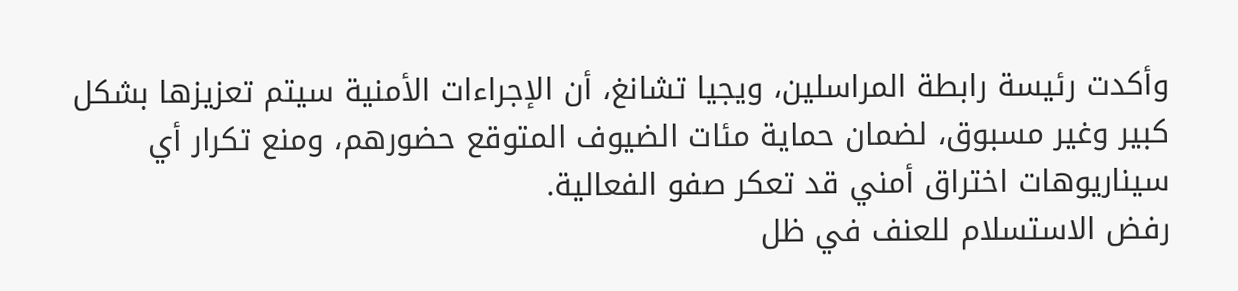وأكدت رئيسة رابطة المراسلين، ويجيا تشانغ، أن الإجراءات الأمنية سيتم تعزيزها بشكل كبير وغير مسبوق، لضمان حماية مئات الضيوف المتوقع حضورهم، ومنع تكرار أي سيناريوهات اختراق أمني قد تعكر صفو الفعالية.
رفض الاستسلام للعنف في ظل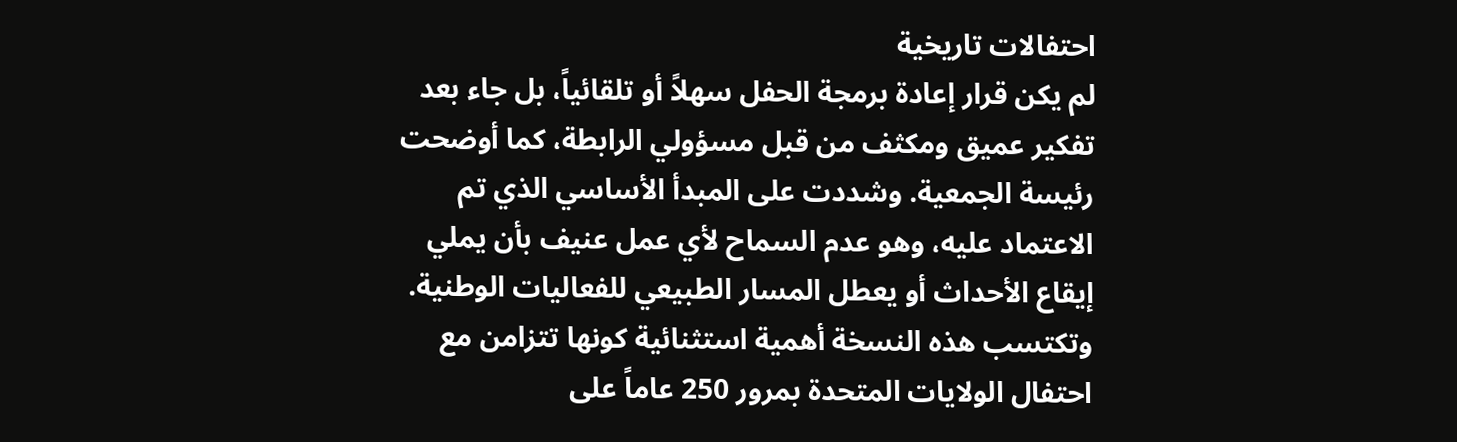احتفالات تاريخية
لم يكن قرار إعادة برمجة الحفل سهلاً أو تلقائياً، بل جاء بعد تفكير عميق ومكثف من قبل مسؤولي الرابطة، كما أوضحت رئيسة الجمعية. وشددت على المبدأ الأساسي الذي تم الاعتماد عليه، وهو عدم السماح لأي عمل عنيف بأن يملي إيقاع الأحداث أو يعطل المسار الطبيعي للفعاليات الوطنية. وتكتسب هذه النسخة أهمية استثنائية كونها تتزامن مع احتفال الولايات المتحدة بمرور 250 عاماً على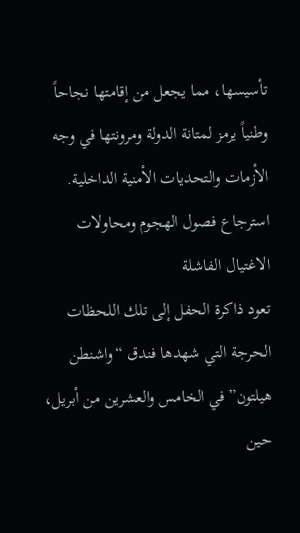تأسيسها، مما يجعل من إقامتها نجاحاً وطنياً يرمز لمتانة الدولة ومرونتها في وجه الأزمات والتحديات الأمنية الداخلية.
استرجاع فصول الهجوم ومحاولات الاغتيال الفاشلة
تعود ذاكرة الحفل إلى تلك اللحظات الحرجة التي شهدها فندق “واشنطن هيلتون” في الخامس والعشرين من أبريل، حين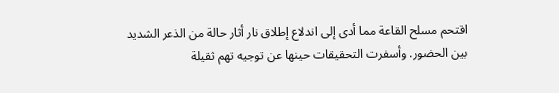اقتحم مسلح القاعة مما أدى إلى اندلاع إطلاق نار أثار حالة من الذعر الشديد بين الحضور. وأسفرت التحقيقات حينها عن توجيه تهم ثقيلة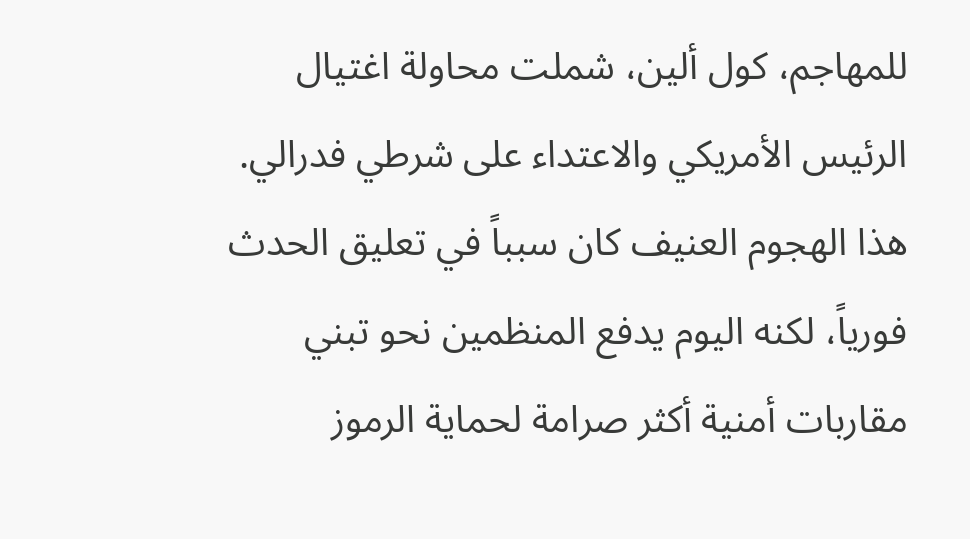للمهاجم، كول ألين، شملت محاولة اغتيال الرئيس الأمريكي والاعتداء على شرطي فدرالي. هذا الهجوم العنيف كان سبباً في تعليق الحدث فورياً، لكنه اليوم يدفع المنظمين نحو تبني مقاربات أمنية أكثر صرامة لحماية الرموز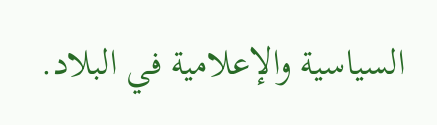السياسية والإعلامية في البلاد.